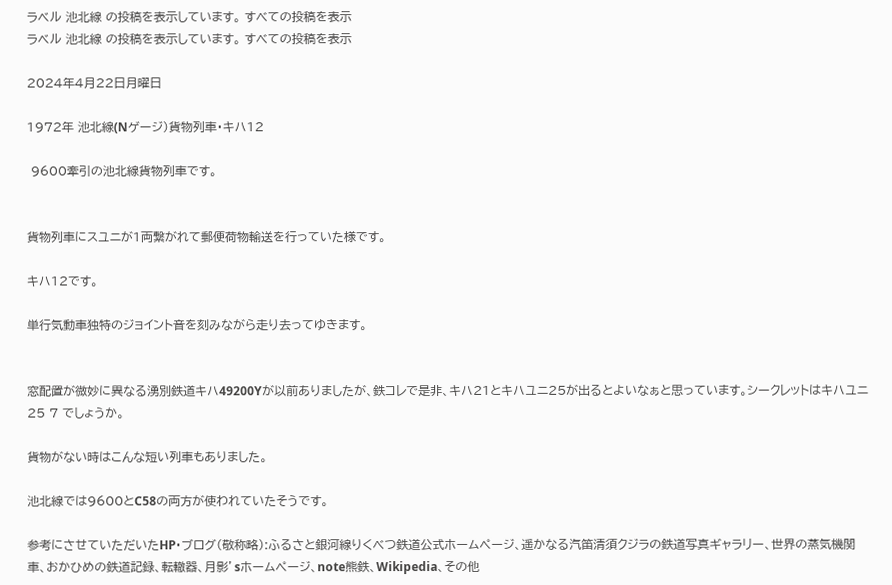ラベル 池北線 の投稿を表示しています。 すべての投稿を表示
ラベル 池北線 の投稿を表示しています。 すべての投稿を表示

2024年4月22日月曜日

1972年 池北線(Nゲージ)貨物列車・キハ12

 9600牽引の池北線貨物列車です。


貨物列車にスユニが1両繋がれて郵便荷物輸送を行っていた様です。

キハ12です。

単行気動車独特のジョイント音を刻みながら走り去ってゆきます。


窓配置が微妙に異なる湧別鉄道キハ49200Yが以前ありましたが、鉄コレで是非、キハ21とキハユニ25が出るとよいなぁと思っています。シークレットはキハユニ25 7 でしょうか。

貨物がない時はこんな短い列車もありました。

池北線では9600とC58の両方が使われていたそうです。

参考にさせていただいたHP・ブログ(敬称略):ふるさと銀河線りくべつ鉄道公式ホームページ、遥かなる汽笛清須クジラの鉄道写真ギャラリー、世界の蒸気機関車、おかひめの鉄道記録、転轍器、月影’sホームページ、note熊鉄、Wikipedia、その他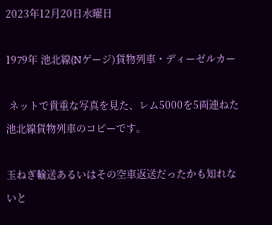2023年12月20日水曜日

1979年 池北線(Nゲージ)貨物列車・ディーゼルカー

 ネットで貴重な写真を見た、レム5000を5両連ねた池北線貨物列車のコピーです。

玉ねぎ輸送あるいはその空車返送だったかも知れないと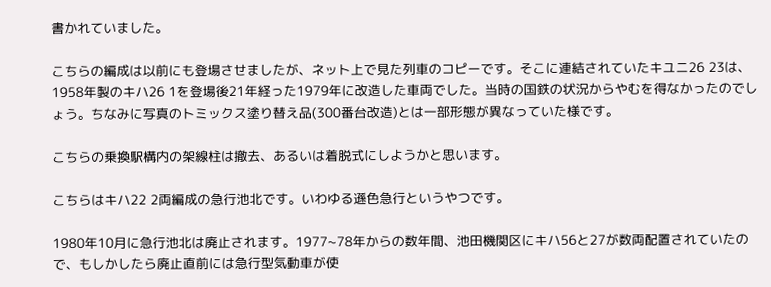書かれていました。

こちらの編成は以前にも登場させましたが、ネット上で見た列車のコピーです。そこに連結されていたキユニ26 23は、1958年製のキハ26 1を登場後21年経った1979年に改造した車両でした。当時の国鉄の状況からやむを得なかったのでしょう。ちなみに写真のトミックス塗り替え品(300番台改造)とは一部形態が異なっていた様です。

こちらの乗換駅構内の架線柱は撤去、あるいは着脱式にしようかと思います。

こちらはキハ22 2両編成の急行池北です。いわゆる遜色急行というやつです。

1980年10月に急行池北は廃止されます。1977~78年からの数年間、池田機関区にキハ56と27が数両配置されていたので、もしかしたら廃止直前には急行型気動車が使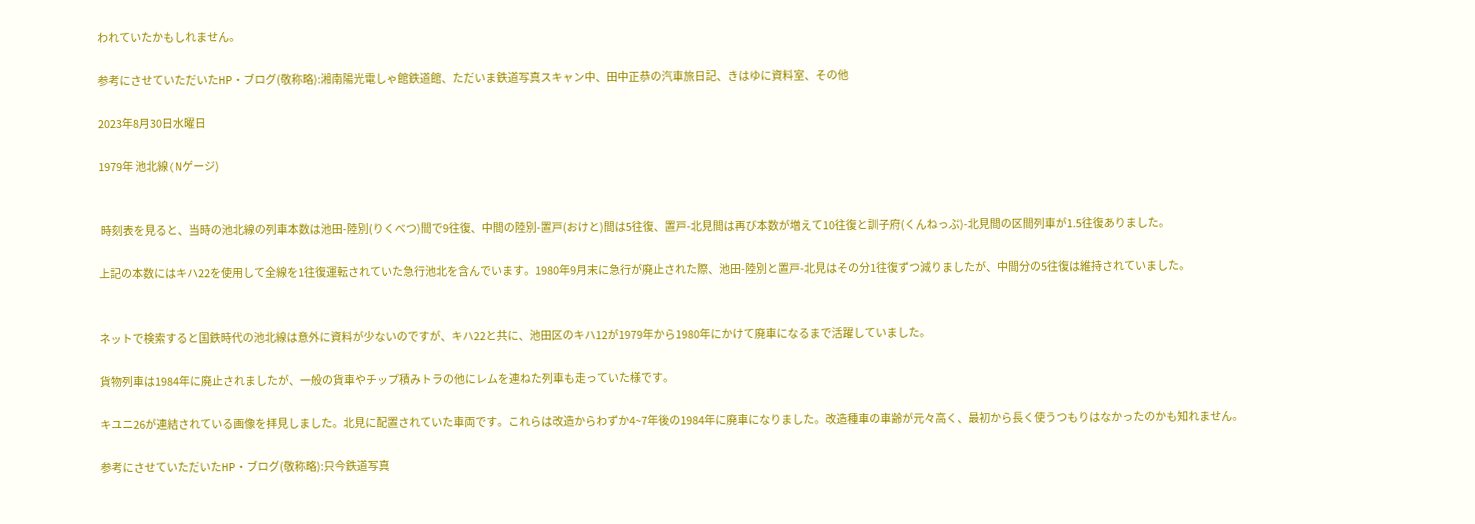われていたかもしれません。

参考にさせていただいたHP・ブログ(敬称略):湘南陽光電しゃ館鉄道館、ただいま鉄道写真スキャン中、田中正恭の汽車旅日記、きはゆに資料室、その他

2023年8月30日水曜日

1979年 池北線(Nゲージ)


 時刻表を見ると、当時の池北線の列車本数は池田-陸別(りくべつ)間で9往復、中間の陸別-置戸(おけと)間は5往復、置戸-北見間は再び本数が増えて10往復と訓子府(くんねっぷ)-北見間の区間列車が1.5往復ありました。

上記の本数にはキハ22を使用して全線を1往復運転されていた急行池北を含んでいます。1980年9月末に急行が廃止された際、池田-陸別と置戸-北見はその分1往復ずつ減りましたが、中間分の5往復は維持されていました。


ネットで検索すると国鉄時代の池北線は意外に資料が少ないのですが、キハ22と共に、池田区のキハ12が1979年から1980年にかけて廃車になるまで活躍していました。

貨物列車は1984年に廃止されましたが、一般の貨車やチップ積みトラの他にレムを連ねた列車も走っていた様です。

キユニ26が連結されている画像を拝見しました。北見に配置されていた車両です。これらは改造からわずか4~7年後の1984年に廃車になりました。改造種車の車齢が元々高く、最初から長く使うつもりはなかったのかも知れません。

参考にさせていただいたHP・ブログ(敬称略):只今鉄道写真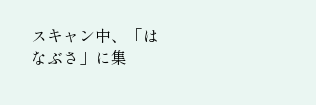スキャン中、「はなぶさ」に集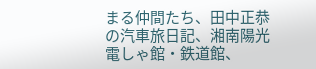まる仲間たち、田中正恭の汽車旅日記、湘南陽光電しゃ館・鉄道館、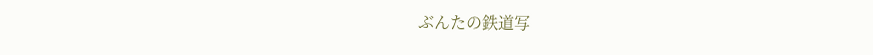ぶんたの鉄道写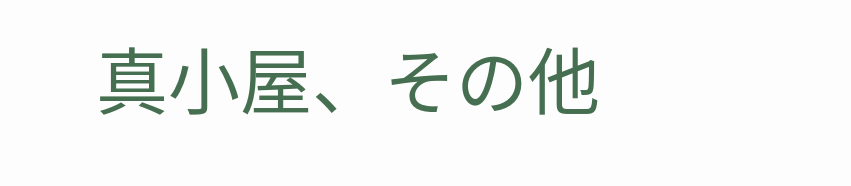真小屋、その他